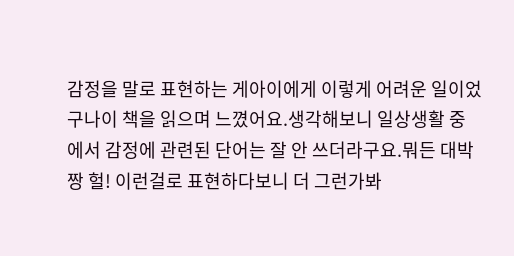감정을 말로 표현하는 게아이에게 이렇게 어려운 일이었구나이 책을 읽으며 느꼈어요.생각해보니 일상생활 중에서 감정에 관련된 단어는 잘 안 쓰더라구요.뭐든 대박 짱 헐! 이런걸로 표현하다보니 더 그런가봐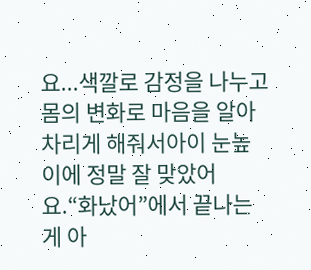요...색깔로 감정을 나누고몸의 변화로 마음을 알아차리게 해줘서아이 눈높이에 정말 잘 맞았어요.“화났어”에서 끝나는 게 아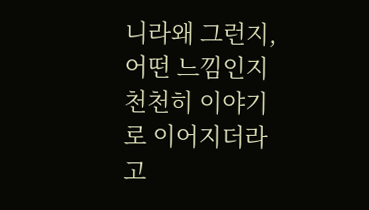니라왜 그런지, 어떤 느낌인지천천히 이야기로 이어지더라고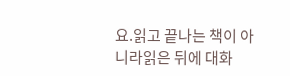요.읽고 끝나는 책이 아니라읽은 뒤에 대화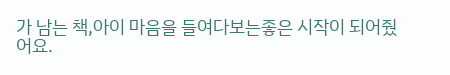가 남는 책,아이 마음을 들여다보는좋은 시작이 되어줬어요.